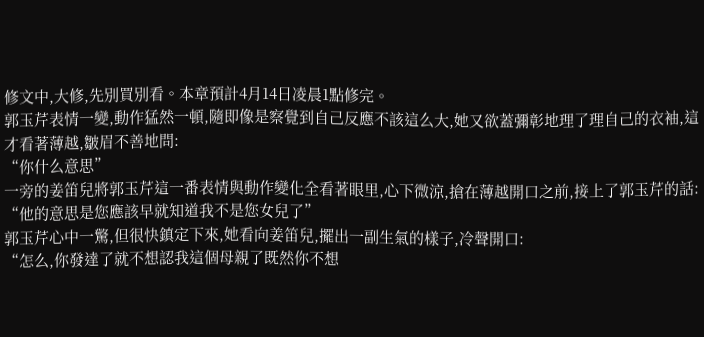修文中,大修,先別買別看。本章預計4月14日凌晨1點修完。
郭玉芹表情一變,動作猛然一頓,隨即像是察覺到自己反應不該這么大,她又欲蓋彌彰地理了理自己的衣袖,這才看著薄越,皺眉不善地問:
“你什么意思”
一旁的姜笛兒將郭玉芹這一番表情與動作變化全看著眼里,心下微涼,搶在薄越開口之前,接上了郭玉芹的話:
“他的意思是您應該早就知道我不是您女兒了”
郭玉芹心中一驚,但很快鎮定下來,她看向姜笛兒,擺出一副生氣的樣子,冷聲開口:
“怎么,你發達了就不想認我這個母親了既然你不想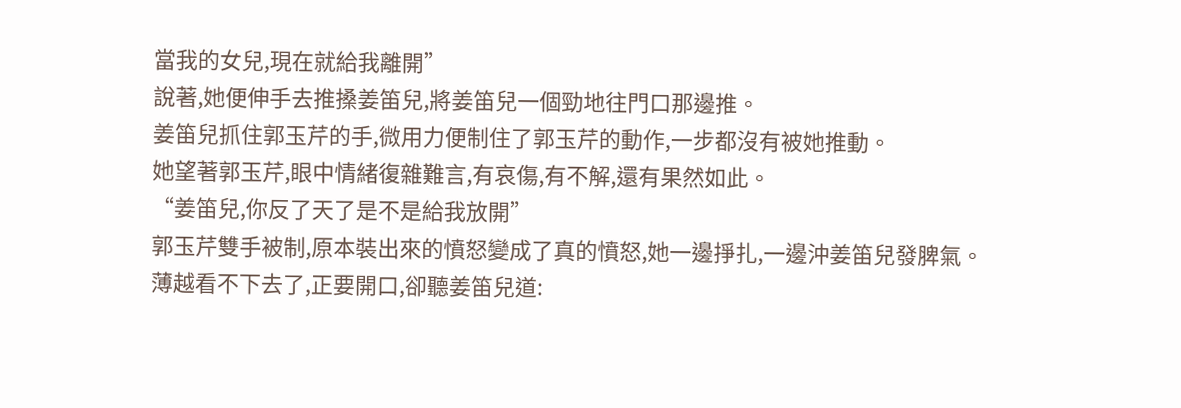當我的女兒,現在就給我離開”
說著,她便伸手去推搡姜笛兒,將姜笛兒一個勁地往門口那邊推。
姜笛兒抓住郭玉芹的手,微用力便制住了郭玉芹的動作,一步都沒有被她推動。
她望著郭玉芹,眼中情緒復雜難言,有哀傷,有不解,還有果然如此。
“姜笛兒,你反了天了是不是給我放開”
郭玉芹雙手被制,原本裝出來的憤怒變成了真的憤怒,她一邊掙扎,一邊沖姜笛兒發脾氣。
薄越看不下去了,正要開口,卻聽姜笛兒道: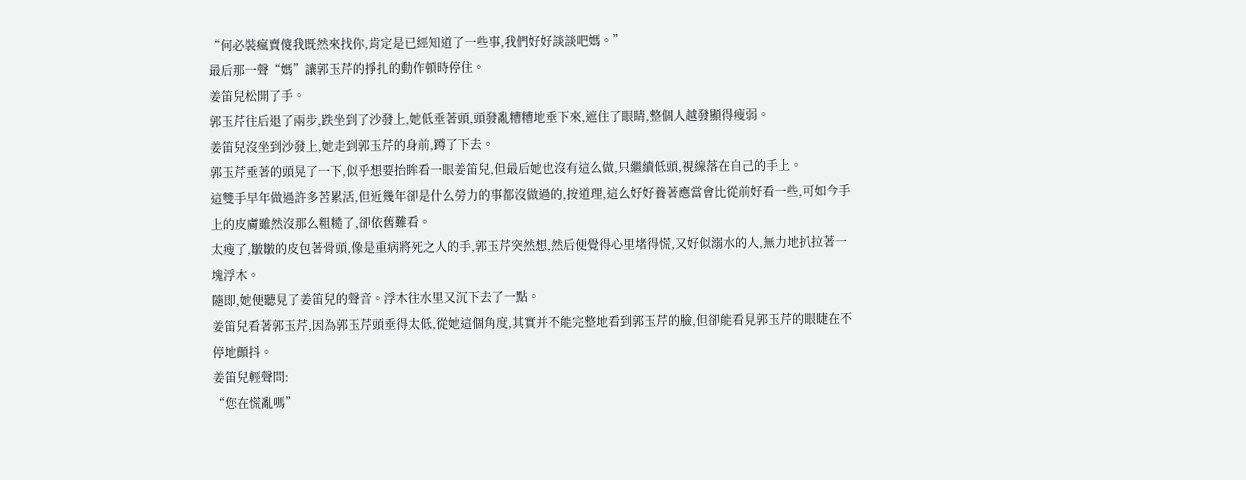“何必裝瘋賣傻我既然來找你,肯定是已經知道了一些事,我們好好談談吧媽。”
最后那一聲“媽”讓郭玉芹的掙扎的動作頓時停住。
姜笛兒松開了手。
郭玉芹往后退了兩步,跌坐到了沙發上,她低垂著頭,頭發亂糟糟地垂下來,遮住了眼睛,整個人越發顯得瘦弱。
姜笛兒沒坐到沙發上,她走到郭玉芹的身前,蹲了下去。
郭玉芹垂著的頭晃了一下,似乎想要抬眸看一眼姜笛兒,但最后她也沒有這么做,只繼續低頭,視線落在自己的手上。
這雙手早年做過許多苦累活,但近幾年卻是什么勞力的事都沒做過的,按道理,這么好好養著應當會比從前好看一些,可如今手上的皮膚雖然沒那么粗糙了,卻依舊難看。
太瘦了,皺皺的皮包著骨頭,像是重病將死之人的手,郭玉芹突然想,然后便覺得心里堵得慌,又好似溺水的人,無力地扒拉著一塊浮木。
隨即,她便聽見了姜笛兒的聲音。浮木往水里又沉下去了一點。
姜笛兒看著郭玉芹,因為郭玉芹頭垂得太低,從她這個角度,其實并不能完整地看到郭玉芹的臉,但卻能看見郭玉芹的眼睫在不停地顫抖。
姜笛兒輕聲問:
“您在慌亂嗎”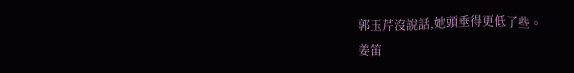郭玉芹沒說話,她頭垂得更低了些。
姜笛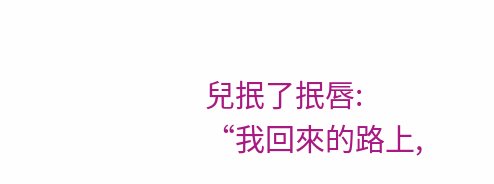兒抿了抿唇:
“我回來的路上,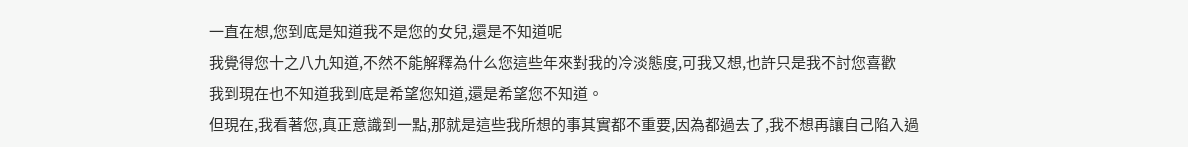一直在想,您到底是知道我不是您的女兒,還是不知道呢
我覺得您十之八九知道,不然不能解釋為什么您這些年來對我的冷淡態度,可我又想,也許只是我不討您喜歡
我到現在也不知道我到底是希望您知道,還是希望您不知道。
但現在,我看著您,真正意識到一點,那就是這些我所想的事其實都不重要,因為都過去了,我不想再讓自己陷入過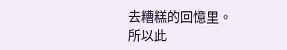去糟糕的回憶里。
所以此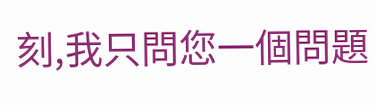刻,我只問您一個問題